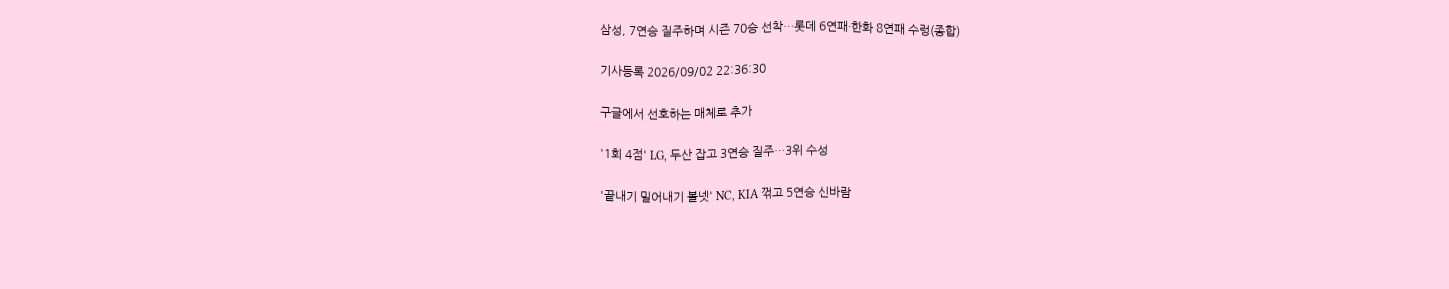삼성, 7연승 질주하며 시즌 70승 선착…롯데 6연패·한화 8연패 수렁(종합)

기사등록 2026/09/02 22:36:30

구글에서 선호하는 매체로 추가

'1회 4점' LG, 두산 잡고 3연승 질주…3위 수성

'끝내기 밀어내기 볼넷' NC, KIA 꺾고 5연승 신바람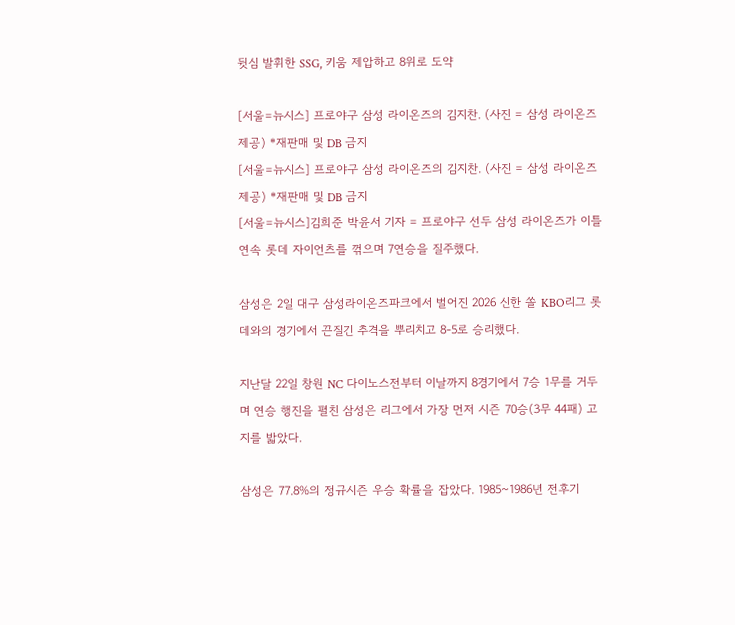뒷심 발휘한 SSG, 키움 제압하고 8위로 도약

[서울=뉴시스] 프로야구 삼성 라이온즈의 김지찬. (사진 = 삼성 라이온즈 제공) *재판매 및 DB 금지
[서울=뉴시스] 프로야구 삼성 라이온즈의 김지찬. (사진 = 삼성 라이온즈 제공) *재판매 및 DB 금지
[서울=뉴시스]김희준 박윤서 기자 = 프로야구 선두 삼성 라이온즈가 이틀 연속 롯데 자이언츠를 꺾으며 7연승을 질주했다.

삼성은 2일 대구 삼성라이온즈파크에서 벌어진 2026 신한 쏠 KBO리그 롯데와의 경기에서 끈질긴 추격을 뿌리치고 8-5로 승리했다.

지난달 22일 창원 NC 다이노스전부터 이날까지 8경기에서 7승 1무를 거두며 연승 행진을 펼친 삼성은 리그에서 가장 먼저 시즌 70승(3무 44패) 고지를 밟았다.

삼성은 77.8%의 정규시즌 우승 확률을 잡았다. 1985~1986년 전후기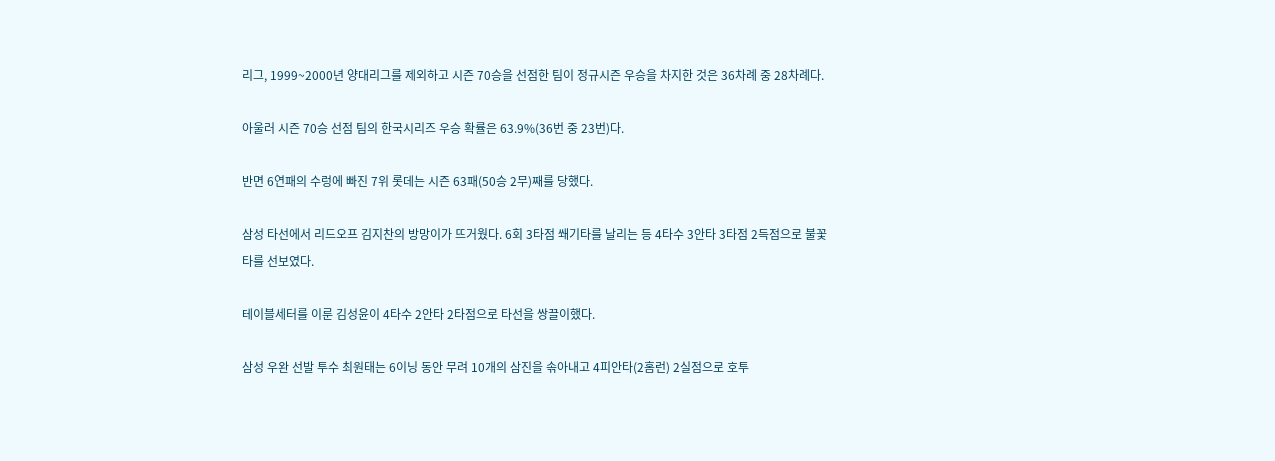리그, 1999~2000년 양대리그를 제외하고 시즌 70승을 선점한 팀이 정규시즌 우승을 차지한 것은 36차례 중 28차례다.

아울러 시즌 70승 선점 팀의 한국시리즈 우승 확률은 63.9%(36번 중 23번)다.

반면 6연패의 수렁에 빠진 7위 롯데는 시즌 63패(50승 2무)째를 당했다.

삼성 타선에서 리드오프 김지찬의 방망이가 뜨거웠다. 6회 3타점 쐐기타를 날리는 등 4타수 3안타 3타점 2득점으로 불꽃타를 선보였다.

테이블세터를 이룬 김성윤이 4타수 2안타 2타점으로 타선을 쌍끌이했다.

삼성 우완 선발 투수 최원태는 6이닝 동안 무려 10개의 삼진을 솎아내고 4피안타(2홈런) 2실점으로 호투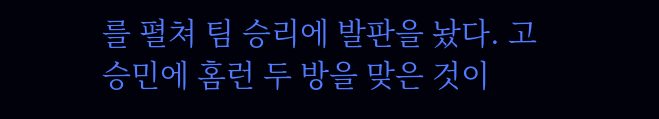를 펼쳐 팀 승리에 발판을 놨다. 고승민에 홈런 두 방을 맞은 것이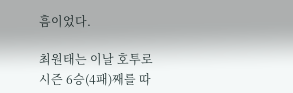흠이었다.

최원태는 이날 호투로 시즌 6승(4패)째를 따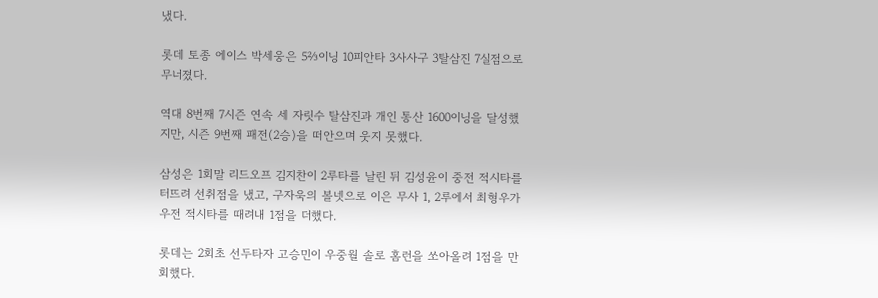냈다.

롯데 토종 에이스 박세웅은 5⅔이닝 10피안타 3사사구 3탈삼진 7실점으로 무너졌다.

역대 8번째 7시즌 연속 세 자릿수 탈삼진과 개인 통산 1600이닝을 달성했지만, 시즌 9번째 패전(2승)을 떠안으며 웃지 못했다.

삼성은 1회말 리드오프 김지찬이 2루타를 날린 뒤 김성윤이 중전 적시타를 터뜨려 선취점을 냈고, 구자욱의 볼넷으로 이은 무사 1, 2루에서 최형우가 우전 적시타를 때려내 1점을 더했다.

롯데는 2회초 선두타자 고승민이 우중월 솔로 홈런을 쏘아올려 1점을 만회했다.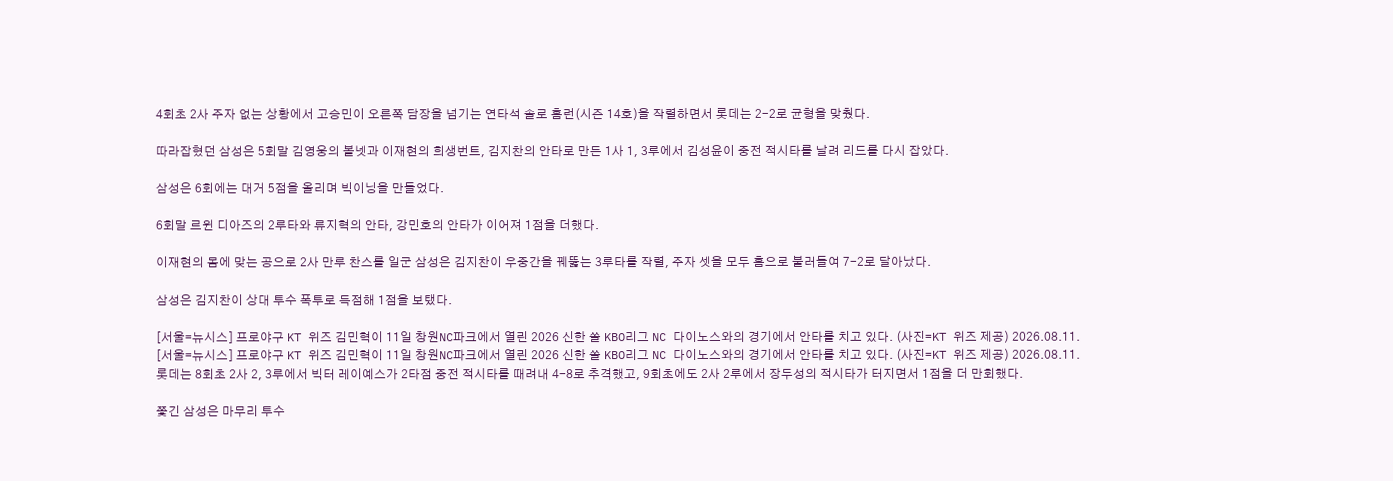4회초 2사 주자 없는 상황에서 고승민이 오른쪽 담장을 넘기는 연타석 솔로 홈런(시즌 14호)을 작렬하면서 롯데는 2-2로 균형을 맞췄다.

따라잡혔던 삼성은 5회말 김영웅의 볼넷과 이재현의 희생번트, 김지찬의 안타로 만든 1사 1, 3루에서 김성윤이 중전 적시타를 날려 리드를 다시 잡았다.

삼성은 6회에는 대거 5점을 올리며 빅이닝을 만들었다.

6회말 르윈 디아즈의 2루타와 류지혁의 안타, 강민호의 안타가 이어져 1점을 더했다.

이재현의 몸에 맞는 공으로 2사 만루 찬스를 일군 삼성은 김지찬이 우중간을 꿰뚫는 3루타를 작렬, 주자 셋을 모두 홈으로 불러들여 7-2로 달아났다.

삼성은 김지찬이 상대 투수 폭투로 득점해 1점을 보탰다.

[서울=뉴시스] 프로야구 KT 위즈 김민혁이 11일 창원NC파크에서 열린 2026 신한 쏠 KBO리그 NC 다이노스와의 경기에서 안타를 치고 있다. (사진=KT 위즈 제공) 2026.08.11.
[서울=뉴시스] 프로야구 KT 위즈 김민혁이 11일 창원NC파크에서 열린 2026 신한 쏠 KBO리그 NC 다이노스와의 경기에서 안타를 치고 있다. (사진=KT 위즈 제공) 2026.08.11.
롯데는 8회초 2사 2, 3루에서 빅터 레이예스가 2타점 중전 적시타를 때려내 4-8로 추격했고, 9회초에도 2사 2루에서 장두성의 적시타가 터지면서 1점을 더 만회했다.

쫓긴 삼성은 마무리 투수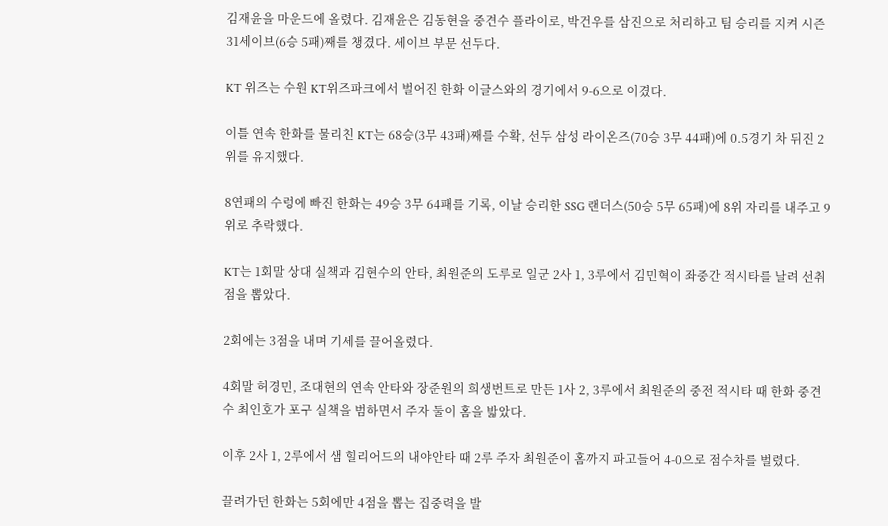김재윤을 마운드에 올렸다. 김재윤은 김동현을 중견수 플라이로, 박건우를 삼진으로 처리하고 팀 승리를 지켜 시즌 31세이브(6승 5패)째를 챙겼다. 세이브 부문 선두다.

KT 위즈는 수원 KT위즈파크에서 벌어진 한화 이글스와의 경기에서 9-6으로 이겼다.

이틀 연속 한화를 물리친 KT는 68승(3무 43패)째를 수확, 선두 삼성 라이온즈(70승 3무 44패)에 0.5경기 차 뒤진 2위를 유지했다.

8연패의 수렁에 빠진 한화는 49승 3무 64패를 기록, 이날 승리한 SSG 랜더스(50승 5무 65패)에 8위 자리를 내주고 9위로 추락했다.

KT는 1회말 상대 실책과 김현수의 안타, 최원준의 도루로 일군 2사 1, 3루에서 김민혁이 좌중간 적시타를 날려 선취점을 뽑았다.

2회에는 3점을 내며 기세를 끌어올렸다.

4회말 허경민, 조대현의 연속 안타와 장준원의 희생번트로 만든 1사 2, 3루에서 최원준의 중전 적시타 때 한화 중견수 최인호가 포구 실책을 범하면서 주자 둘이 홈을 밟았다.

이후 2사 1, 2루에서 샘 힐리어드의 내야안타 때 2루 주자 최원준이 홈까지 파고들어 4-0으로 점수차를 벌렸다.

끌려가던 한화는 5회에만 4점을 뽑는 집중력을 발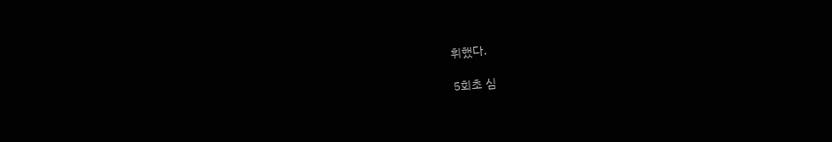휘했다.

5회초 심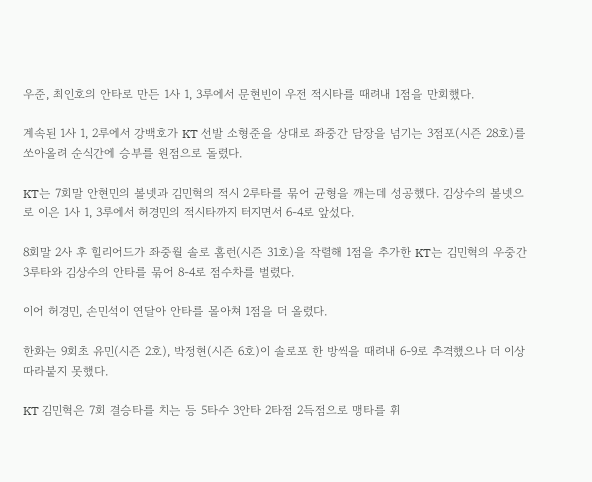우준, 최인호의 안타로 만든 1사 1, 3루에서 문현빈이 우전 적시타를 때려내 1점을 만회했다.

계속된 1사 1, 2루에서 강백호가 KT 선발 소형준을 상대로 좌중간 담장을 넘기는 3점포(시즌 28호)를 쏘아올려 순식간에 승부를 원점으로 돌렸다.

KT는 7회말 안현민의 볼넷과 김민혁의 적시 2루타를 묶어 균형을 깨는데 성공했다. 김상수의 볼넷으로 이은 1사 1, 3루에서 허경민의 적시타까지 터지면서 6-4로 앞섰다.

8회말 2사 후 힐리어드가 좌중월 솔로 홈런(시즌 31호)을 작렬해 1점을 추가한 KT는 김민혁의 우중간 3루타와 김상수의 안타를 묶어 8-4로 점수차를 벌렸다.

이어 허경민, 손민석이 연달아 안타를 몰아쳐 1점을 더 올렸다.

한화는 9회초 유민(시즌 2호), 박정현(시즌 6호)이 솔로포 한 방씩을 때려내 6-9로 추격했으나 더 이상 따라붙지 못했다.

KT 김민혁은 7회 결승타를 치는 등 5타수 3안타 2타점 2득점으로 맹타를 휘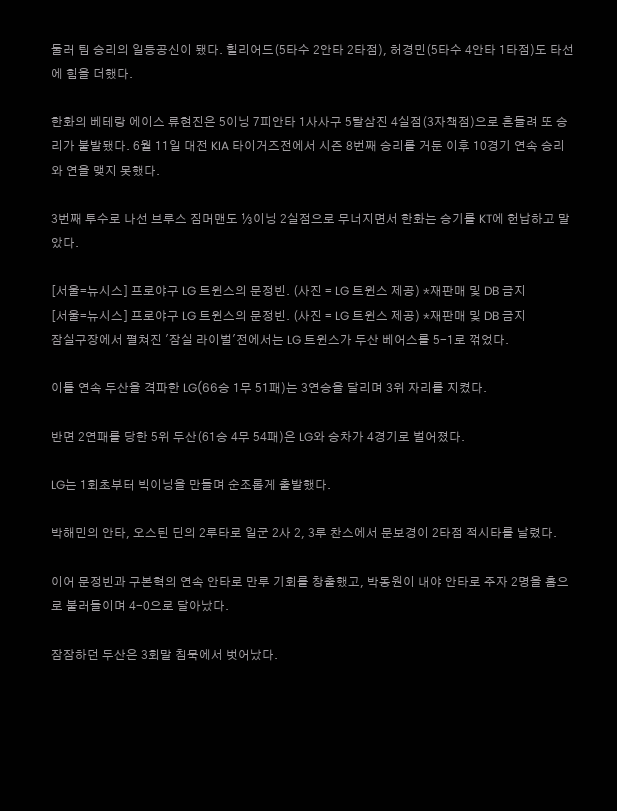둘러 팀 승리의 일등공신이 됐다. 힐리어드(5타수 2안타 2타점), 허경민(5타수 4안타 1타점)도 타선에 힘을 더했다.

한화의 베테랑 에이스 류현진은 5이닝 7피안타 1사사구 5탈삼진 4실점(3자책점)으로 흔들려 또 승리가 불발됐다. 6월 11일 대전 KIA 타이거즈전에서 시즌 8번째 승리를 거둔 이후 10경기 연속 승리와 연을 맺지 못했다.

3번째 투수로 나선 브루스 짐머맨도 ⅓이닝 2실점으로 무너지면서 한화는 승기를 KT에 헌납하고 말았다.

[서울=뉴시스] 프로야구 LG 트윈스의 문정빈. (사진 = LG 트윈스 제공) *재판매 및 DB 금지
[서울=뉴시스] 프로야구 LG 트윈스의 문정빈. (사진 = LG 트윈스 제공) *재판매 및 DB 금지
잠실구장에서 펼쳐진 '잠실 라이벌'전에서는 LG 트윈스가 두산 베어스를 5-1로 꺾었다.

이틀 연속 두산을 격파한 LG(66승 1무 51패)는 3연승을 달리며 3위 자리를 지켰다.

반면 2연패를 당한 5위 두산(61승 4무 54패)은 LG와 승차가 4경기로 벌어졌다.

LG는 1회초부터 빅이닝을 만들며 순조롭게 출발했다.

박해민의 안타, 오스틴 딘의 2루타로 일군 2사 2, 3루 찬스에서 문보경이 2타점 적시타를 날렸다.

이어 문정빈과 구본혁의 연속 안타로 만루 기회를 창출했고, 박동원이 내야 안타로 주자 2명을 홈으로 불러들이며 4-0으로 달아났다.

잠잠하던 두산은 3회말 침묵에서 벗어났다.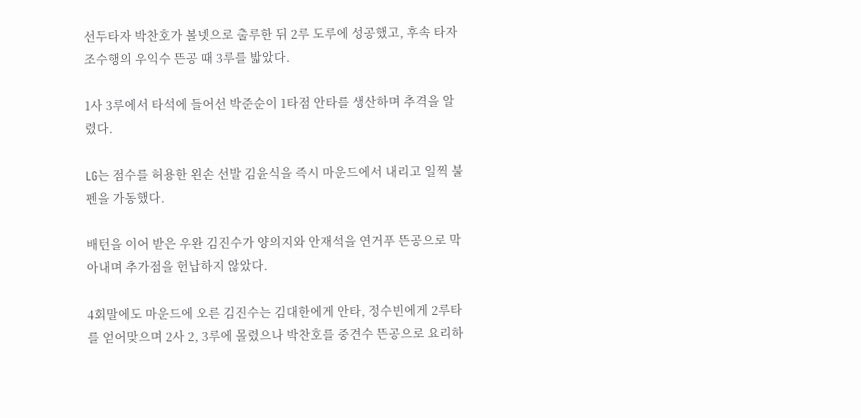선두타자 박찬호가 볼넷으로 출루한 뒤 2루 도루에 성공했고, 후속 타자 조수행의 우익수 뜬공 때 3루를 밟았다.

1사 3루에서 타석에 들어선 박준순이 1타점 안타를 생산하며 추격을 알렸다.

LG는 점수를 허용한 왼손 선발 김윤식을 즉시 마운드에서 내리고 일찍 불펜을 가동했다.

배턴을 이어 받은 우완 김진수가 양의지와 안재석을 연거푸 뜬공으로 막아내며 추가점을 헌납하지 않았다.

4회말에도 마운드에 오른 김진수는 김대한에게 안타, 정수빈에게 2루타를 얻어맞으며 2사 2, 3루에 몰렸으나 박찬호를 중견수 뜬공으로 요리하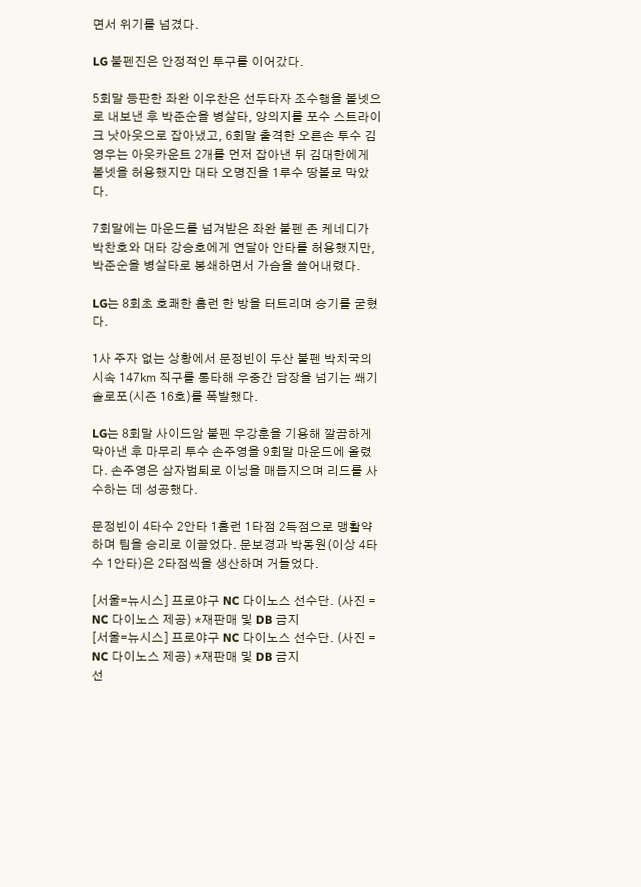면서 위기를 넘겼다.

LG 불펜진은 안정적인 투구를 이어갔다.

5회말 등판한 좌완 이우찬은 선두타자 조수행을 볼넷으로 내보낸 후 박준순을 병살타, 양의지를 포수 스트라이크 낫아웃으로 잡아냈고, 6회말 출격한 오른손 투수 김영우는 아웃카운트 2개를 먼저 잡아낸 뒤 김대한에게 볼넷을 허용했지만 대타 오명진을 1루수 땅볼로 막았다.

7회말에는 마운드를 넘겨받은 좌완 불펜 존 케네디가 박찬호와 대타 강승호에게 연달아 안타를 허용했지만, 박준순을 병살타로 봉쇄하면서 가슴을 쓸어내렸다.

LG는 8회초 호쾌한 홈런 한 방을 터트리며 승기를 굳혔다.

1사 주자 없는 상황에서 문정빈이 두산 불펜 박치국의 시속 147㎞ 직구를 통타해 우중간 담장을 넘기는 쐐기 솔로포(시즌 16호)를 폭발했다.

LG는 8회말 사이드암 불펜 우강훈을 기용해 깔끔하게 막아낸 후 마무리 투수 손주영을 9회말 마운드에 올렸다. 손주영은 삼자범퇴로 이닝을 매듭지으며 리드를 사수하는 데 성공했다.

문정빈이 4타수 2안타 1홈런 1타점 2득점으로 맹활약하며 팀을 승리로 이끌었다. 문보경과 박동원(이상 4타수 1안타)은 2타점씩을 생산하며 거들었다.

[서울=뉴시스] 프로야구 NC 다이노스 선수단. (사진 = NC 다이노스 제공) *재판매 및 DB 금지
[서울=뉴시스] 프로야구 NC 다이노스 선수단. (사진 = NC 다이노스 제공) *재판매 및 DB 금지
선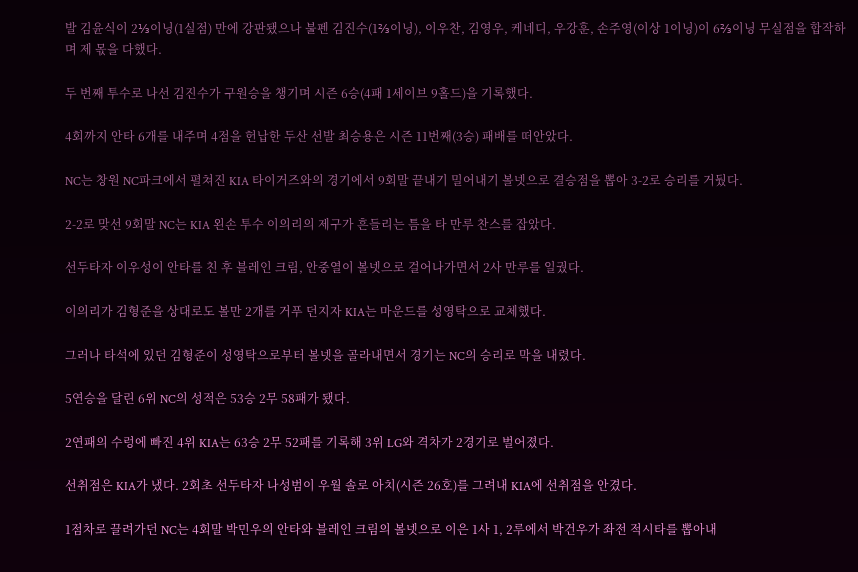발 김윤식이 2⅓이닝(1실점) 만에 강판됐으나 불펜 김진수(1⅔이닝), 이우찬, 김영우, 케네디, 우강훈, 손주영(이상 1이닝)이 6⅔이닝 무실점을 합작하며 제 몫을 다했다.

두 번째 투수로 나선 김진수가 구원승을 챙기며 시즌 6승(4패 1세이브 9홀드)을 기록했다.

4회까지 안타 6개를 내주며 4점을 헌납한 두산 선발 최승용은 시즌 11번째(3승) 패배를 떠안았다.

NC는 창원 NC파크에서 펼쳐진 KIA 타이거즈와의 경기에서 9회말 끝내기 밀어내기 볼넷으로 결승점을 뽑아 3-2로 승리를 거뒀다.

2-2로 맞선 9회말 NC는 KIA 왼손 투수 이의리의 제구가 흔들리는 틈을 타 만루 찬스를 잡았다.

선두타자 이우성이 안타를 친 후 블레인 크림, 안중열이 볼넷으로 걸어나가면서 2사 만루를 일궜다.

이의리가 김형준을 상대로도 볼만 2개를 거푸 던지자 KIA는 마운드를 성영탁으로 교체했다.

그러나 타석에 있던 김형준이 성영탁으로부터 볼넷을 골라내면서 경기는 NC의 승리로 막을 내렸다.

5연승을 달린 6위 NC의 성적은 53승 2무 58패가 됐다.

2연패의 수렁에 빠진 4위 KIA는 63승 2무 52패를 기록해 3위 LG와 격차가 2경기로 벌어졌다.

선취점은 KIA가 냈다. 2회초 선두타자 나성범이 우월 솔로 아치(시즌 26호)를 그려내 KIA에 선취점을 안겼다.

1점차로 끌려가던 NC는 4회말 박민우의 안타와 블레인 크림의 볼넷으로 이은 1사 1, 2루에서 박건우가 좌전 적시타를 뽑아내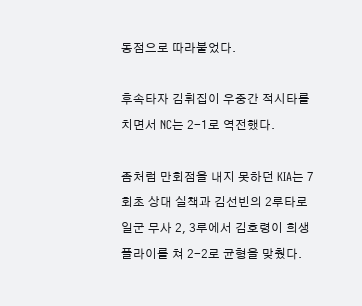동점으로 따라붙었다.

후속타자 김휘집이 우중간 적시타를 치면서 NC는 2-1로 역전했다.

좀처럼 만회점을 내지 못하던 KIA는 7회초 상대 실책과 김선빈의 2루타로 일군 무사 2, 3루에서 김호령이 희생플라이를 쳐 2-2로 균형을 맞췄다.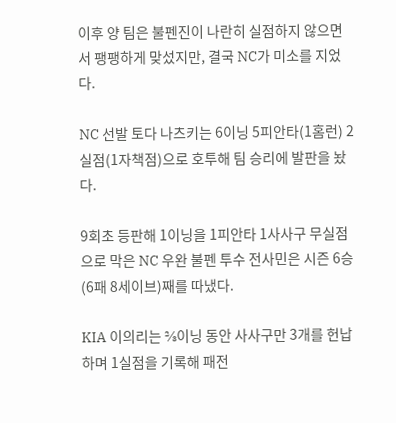이후 양 팀은 불펜진이 나란히 실점하지 않으면서 팽팽하게 맞섰지만, 결국 NC가 미소를 지었다.

NC 선발 토다 나츠키는 6이닝 5피안타(1홈런) 2실점(1자책점)으로 호투해 팀 승리에 발판을 놨다.

9회초 등판해 1이닝을 1피안타 1사사구 무실점으로 막은 NC 우완 불펜 투수 전사민은 시즌 6승(6패 8세이브)째를 따냈다.

KIA 이의리는 ⅔이닝 동안 사사구만 3개를 헌납하며 1실점을 기록해 패전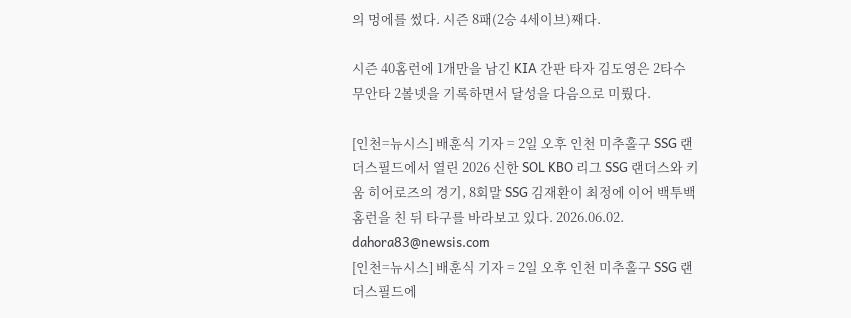의 멍에를 썼다. 시즌 8패(2승 4세이브)째다.

시즌 40홈런에 1개만을 남긴 KIA 간판 타자 김도영은 2타수 무안타 2볼넷을 기록하면서 달성을 다음으로 미뤘다.

[인천=뉴시스] 배훈식 기자 = 2일 오후 인천 미추홀구 SSG 랜더스필드에서 열린 2026 신한 SOL KBO 리그 SSG 랜더스와 키움 히어로즈의 경기, 8회말 SSG 김재환이 최정에 이어 백투백 홈런을 친 뒤 타구를 바라보고 있다. 2026.06.02. dahora83@newsis.com
[인천=뉴시스] 배훈식 기자 = 2일 오후 인천 미추홀구 SSG 랜더스필드에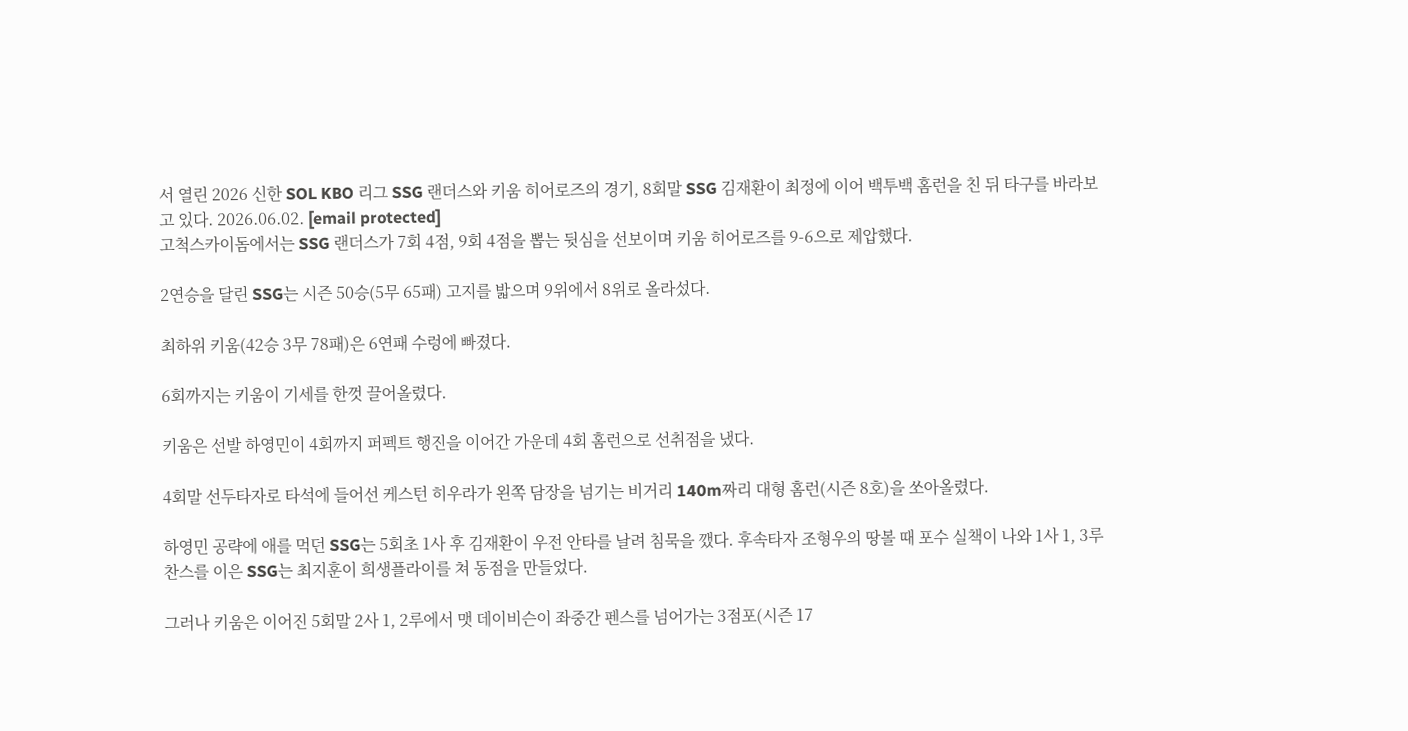서 열린 2026 신한 SOL KBO 리그 SSG 랜더스와 키움 히어로즈의 경기, 8회말 SSG 김재환이 최정에 이어 백투백 홈런을 친 뒤 타구를 바라보고 있다. 2026.06.02. [email protected]
고척스카이돔에서는 SSG 랜더스가 7회 4점, 9회 4점을 뽑는 뒷심을 선보이며 키움 히어로즈를 9-6으로 제압했다.

2연승을 달린 SSG는 시즌 50승(5무 65패) 고지를 밟으며 9위에서 8위로 올라섰다.

최하위 키움(42승 3무 78패)은 6연패 수렁에 빠졌다.

6회까지는 키움이 기세를 한껏 끌어올렸다.

키움은 선발 하영민이 4회까지 퍼펙트 행진을 이어간 가운데 4회 홈런으로 선취점을 냈다.

4회말 선두타자로 타석에 들어선 케스턴 히우라가 왼쪽 담장을 넘기는 비거리 140m짜리 대형 홈런(시즌 8호)을 쏘아올렸다.

하영민 공략에 애를 먹던 SSG는 5회초 1사 후 김재환이 우전 안타를 날려 침묵을 깼다. 후속타자 조형우의 땅볼 때 포수 실책이 나와 1사 1, 3루 찬스를 이은 SSG는 최지훈이 희생플라이를 쳐 동점을 만들었다.

그러나 키움은 이어진 5회말 2사 1, 2루에서 맷 데이비슨이 좌중간 펜스를 넘어가는 3점포(시즌 17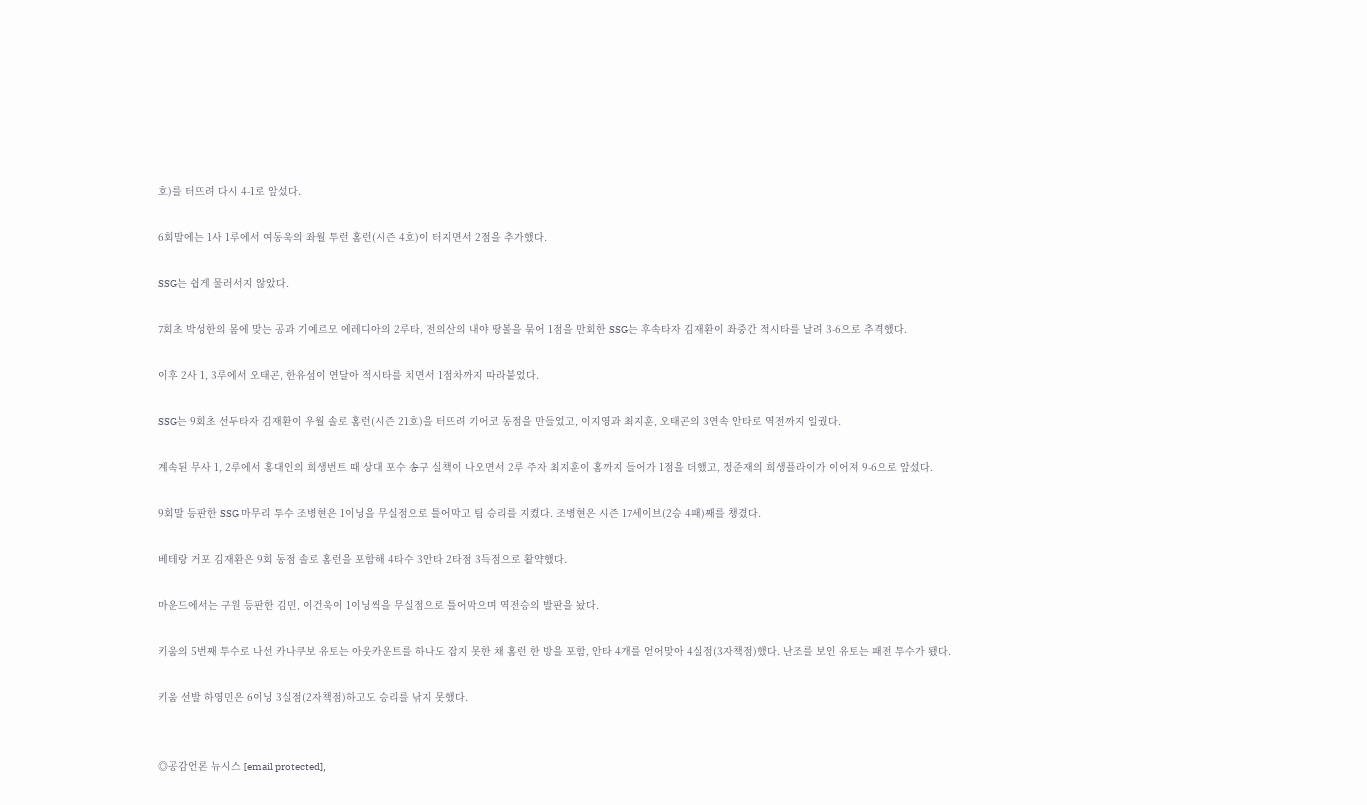호)를 터뜨려 다시 4-1로 앞섰다.

6회말에는 1사 1루에서 여동욱의 좌월 투런 홈런(시즌 4호)이 터지면서 2점을 추가했다.

SSG는 쉽게 물러서지 않았다.

7회초 박성한의 몸에 맞는 공과 기예르모 에레디아의 2루타, 전의산의 내야 땅볼을 묶어 1점을 만회한 SSG는 후속타자 김재환이 좌중간 적시타를 날려 3-6으로 추격했다.

이후 2사 1, 3루에서 오태곤, 한유섬이 연달아 적시타를 치면서 1점차까지 따라붙었다.

SSG는 9회초 선두타자 김재환이 우월 솔로 홈런(시즌 21호)을 터뜨려 기어코 동점을 만들었고, 이지영과 최지훈, 오태곤의 3연속 안타로 역전까지 일궜다.

계속된 무사 1, 2루에서 홍대인의 희생번트 때 상대 포수 송구 실책이 나오면서 2루 주자 최지훈이 홈까지 들어가 1점을 더했고, 정준재의 희생플라이가 이어져 9-6으로 앞섰다.

9회말 등판한 SSG 마무리 투수 조병현은 1이닝을 무실점으로 틀어막고 팀 승리를 지켰다. 조병현은 시즌 17세이브(2승 4패)째를 챙겼다.

베테랑 거포 김재환은 9회 동점 솔로 홈런을 포함해 4타수 3안타 2타점 3득점으로 활약했다.

마운드에서는 구원 등판한 김민, 이건욱이 1이닝씩을 무실점으로 틀어막으며 역전승의 발판을 놨다.

키움의 5번째 투수로 나선 카나쿠보 유토는 아웃카운트를 하나도 잡지 못한 채 홈런 한 방을 포함, 안타 4개를 얻어맞아 4실점(3자책점)했다. 난조를 보인 유토는 패전 투수가 됐다.

키움 선발 하영민은 6이닝 3실점(2자책점)하고도 승리를 낚지 못했다.


◎공감언론 뉴시스 [email protected],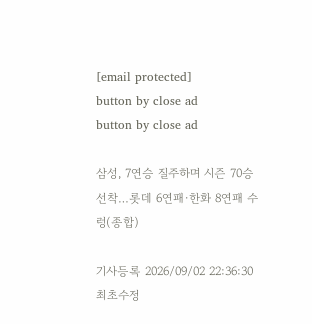[email protected]
button by close ad
button by close ad

삼성, 7연승 질주하며 시즌 70승 선착…롯데 6연패·한화 8연패 수렁(종합)

기사등록 2026/09/02 22:36:30 최초수정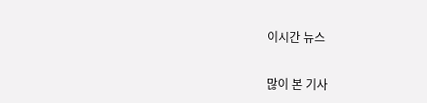이시간 뉴스

많이 본 기사